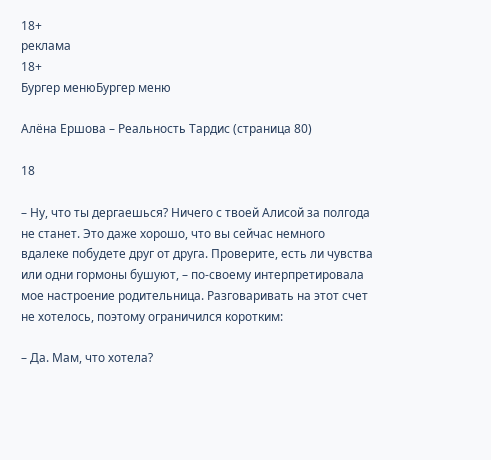18+
реклама
18+
Бургер менюБургер меню

Алёна Ершова – Реальность Тардис (страница 80)

18

– Ну, что ты дергаешься? Ничего с твоей Алисой за полгода не станет. Это даже хорошо, что вы сейчас немного вдалеке побудете друг от друга. Проверите, есть ли чувства или одни гормоны бушуют, – по-своему интерпретировала мое настроение родительница. Разговаривать на этот счет не хотелось, поэтому ограничился коротким:

– Да. Мам, что хотела?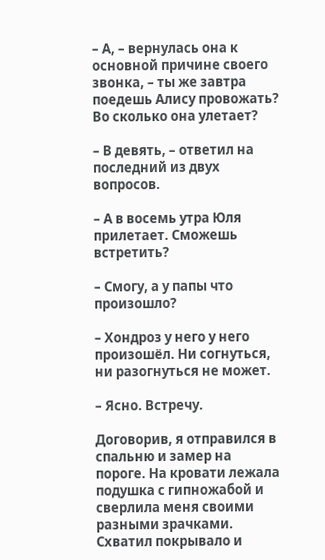– А, – вернулась она к основной причине своего звонка, – ты же завтра поедешь Алису провожать? Во сколько она улетает?

– В девять, – ответил на последний из двух вопросов.

– А в восемь утра Юля прилетает. Сможешь встретить?

– Смогу, а у папы что произошло?

– Хондроз у него у него произошёл. Ни согнуться, ни разогнуться не может.

– Ясно. Встречу.

Договорив, я отправился в спальню и замер на пороге. На кровати лежала подушка с гипножабой и сверлила меня своими разными зрачками. Схватил покрывало и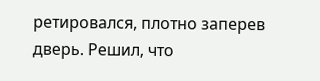ретировался, плотно заперев дверь. Решил, что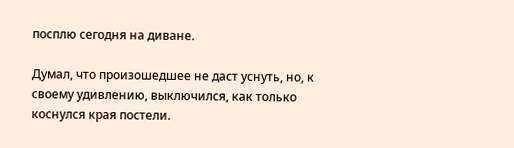посплю сегодня на диване.

Думал, что произошедшее не даст уснуть, но, к своему удивлению, выключился, как только коснулся края постели.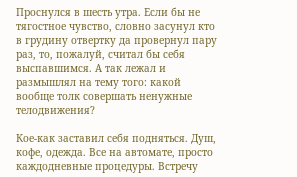Проснулся в шесть утра. Если бы не тягостное чувство, словно засунул кто в грудину отвертку да провернул пару раз, то, пожалуй, считал бы себя выспавшимся. А так лежал и размышлял на тему того: какой вообще толк совершать ненужные телодвижения?

Кое-как заставил себя подняться. Душ, кофе, одежда. Все на автомате, просто каждодневные процедуры. Встречу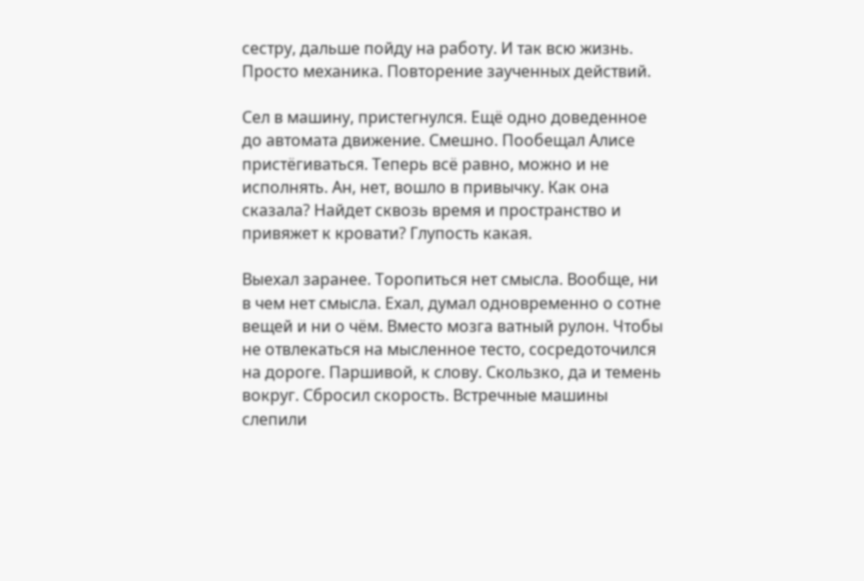сестру, дальше пойду на работу. И так всю жизнь. Просто механика. Повторение заученных действий.

Сел в машину, пристегнулся. Ещё одно доведенное до автомата движение. Смешно. Пообещал Алисе пристёгиваться. Теперь всё равно, можно и не исполнять. Ан, нет, вошло в привычку. Как она сказала? Найдет сквозь время и пространство и привяжет к кровати? Глупость какая.

Выехал заранее. Торопиться нет смысла. Вообще, ни в чем нет смысла. Ехал, думал одновременно о сотне вещей и ни о чём. Вместо мозга ватный рулон. Чтобы не отвлекаться на мысленное тесто, сосредоточился на дороге. Паршивой, к слову. Скользко, да и темень вокруг. Сбросил скорость. Встречные машины слепили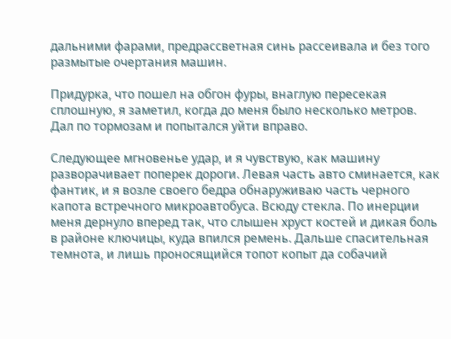дальними фарами, предрассветная синь рассеивала и без того размытые очертания машин.

Придурка, что пошел на обгон фуры, внаглую пересекая сплошную, я заметил, когда до меня было несколько метров. Дал по тормозам и попытался уйти вправо.

Следующее мгновенье удар, и я чувствую, как машину разворачивает поперек дороги. Левая часть авто сминается, как фантик, и я возле своего бедра обнаруживаю часть черного капота встречного микроавтобуса. Всюду стекла. По инерции меня дернуло вперед так, что слышен хруст костей и дикая боль в районе ключицы, куда впился ремень. Дальше спасительная темнота, и лишь проносящийся топот копыт да собачий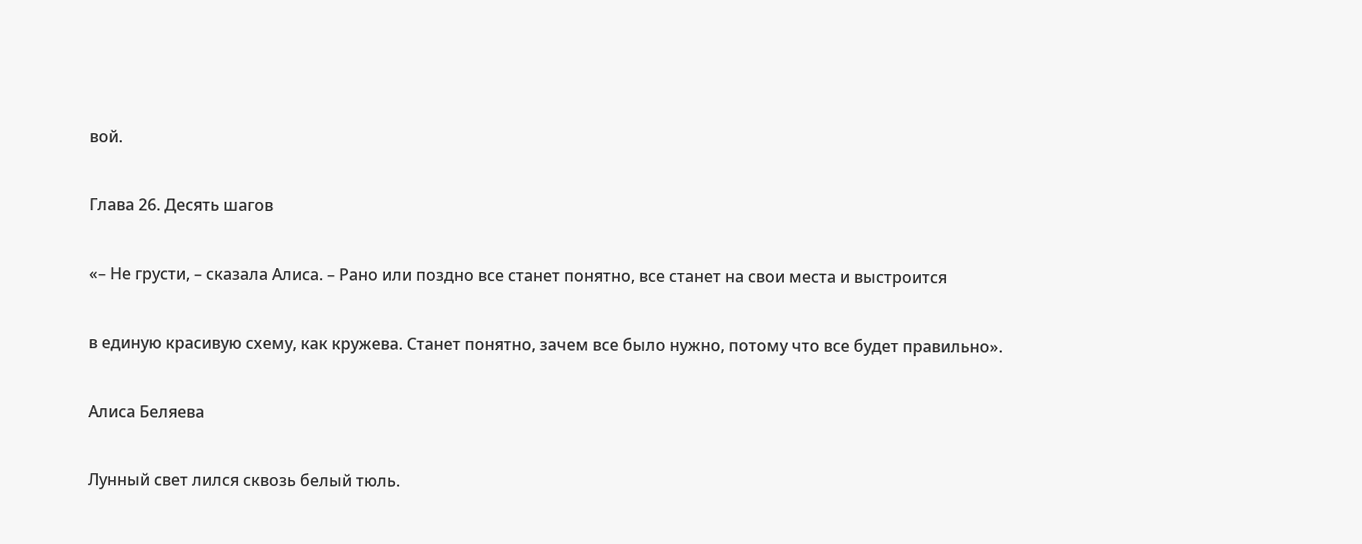вой.

Глава 26. Десять шагов

«– Не грусти, – сказала Алиса. – Рано или поздно все станет понятно, все станет на свои места и выстроится

в единую красивую схему, как кружева. Станет понятно, зачем все было нужно, потому что все будет правильно».

Алиса Беляева

Лунный свет лился сквозь белый тюль.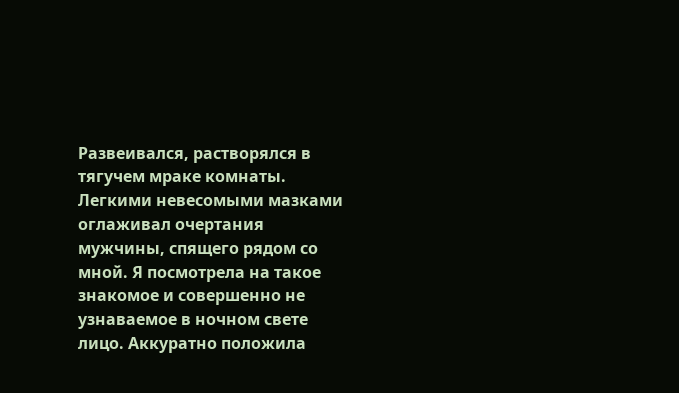Развеивался, растворялся в тягучем мраке комнаты. Легкими невесомыми мазками оглаживал очертания мужчины, спящего рядом со мной. Я посмотрела на такое знакомое и совершенно не узнаваемое в ночном свете лицо. Аккуратно положила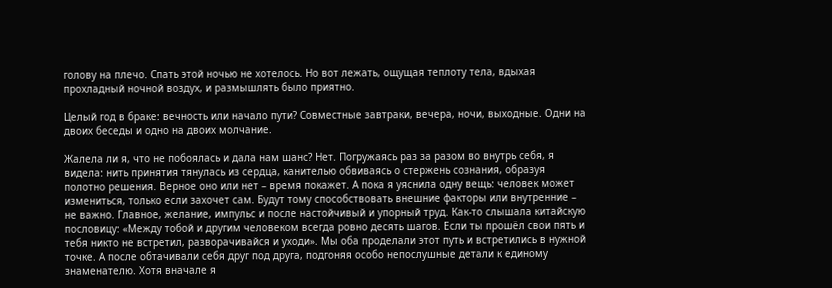голову на плечо. Спать этой ночью не хотелось. Но вот лежать, ощущая теплоту тела, вдыхая прохладный ночной воздух, и размышлять было приятно.

Целый год в браке: вечность или начало пути? Совместные завтраки, вечера, ночи, выходные. Одни на двоих беседы и одно на двоих молчание.

Жалела ли я, что не побоялась и дала нам шанс? Нет. Погружаясь раз за разом во внутрь себя, я видела: нить принятия тянулась из сердца, канителью обвиваясь о стержень сознания, образуя полотно решения. Верное оно или нет – время покажет. А пока я уяснила одну вещь: человек может измениться, только если захочет сам. Будут тому способствовать внешние факторы или внутренние – не важно. Главное, желание, импульс и после настойчивый и упорный труд. Как-то слышала китайскую пословицу: «Между тобой и другим человеком всегда ровно десять шагов. Если ты прошёл свои пять и тебя никто не встретил, разворачивайся и уходи». Мы оба проделали этот путь и встретились в нужной точке. А после обтачивали себя друг под друга, подгоняя особо непослушные детали к единому знаменателю. Хотя вначале я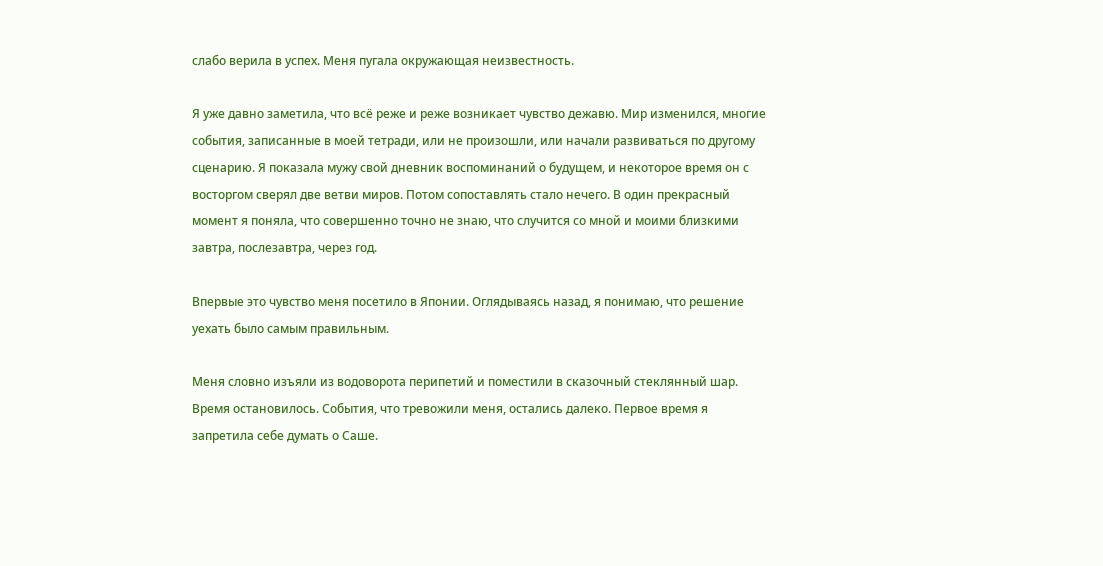слабо верила в успех. Меня пугала окружающая неизвестность.

Я уже давно заметила, что всё реже и реже возникает чувство дежавю. Мир изменился, многие события, записанные в моей тетради, или не произошли, или начали развиваться по другому сценарию. Я показала мужу свой дневник воспоминаний о будущем, и некоторое время он с восторгом сверял две ветви миров. Потом сопоставлять стало нечего. В один прекрасный момент я поняла, что совершенно точно не знаю, что случится со мной и моими близкими завтра, послезавтра, через год.

Впервые это чувство меня посетило в Японии. Оглядываясь назад, я понимаю, что решение уехать было самым правильным.

Меня словно изъяли из водоворота перипетий и поместили в сказочный стеклянный шар. Время остановилось. События, что тревожили меня, остались далеко. Первое время я запретила себе думать о Саше.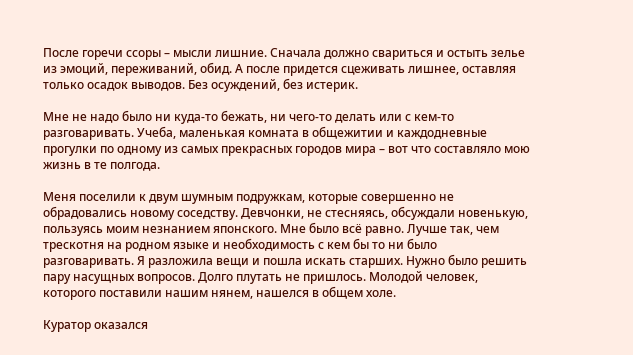После горечи ссоры – мысли лишние. Сначала должно свариться и остыть зелье из эмоций, переживаний, обид. А после придется сцеживать лишнее, оставляя только осадок выводов. Без осуждений, без истерик.

Мне не надо было ни куда-то бежать, ни чего-то делать или с кем-то разговаривать. Учеба, маленькая комната в общежитии и каждодневные прогулки по одному из самых прекрасных городов мира – вот что составляло мою жизнь в те полгода.

Меня поселили к двум шумным подружкам, которые совершенно не обрадовались новому соседству. Девчонки, не стесняясь, обсуждали новенькую, пользуясь моим незнанием японского. Мне было всё равно. Лучше так, чем трескотня на родном языке и необходимость с кем бы то ни было разговаривать. Я разложила вещи и пошла искать старших. Нужно было решить пару насущных вопросов. Долго плутать не пришлось. Молодой человек, которого поставили нашим нянем, нашелся в общем холе.

Куратор оказался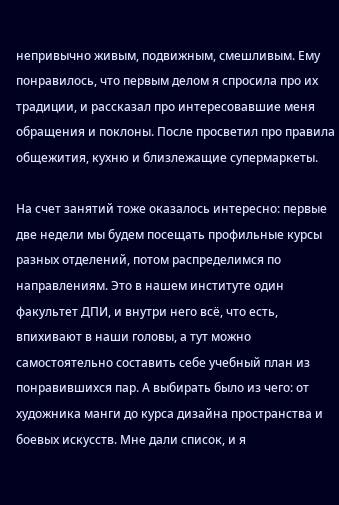непривычно живым, подвижным, смешливым. Ему понравилось, что первым делом я спросила про их традиции, и рассказал про интересовавшие меня обращения и поклоны. После просветил про правила общежития, кухню и близлежащие супермаркеты.

На счет занятий тоже оказалось интересно: первые две недели мы будем посещать профильные курсы разных отделений, потом распределимся по направлениям. Это в нашем институте один факультет ДПИ, и внутри него всё, что есть, впихивают в наши головы, а тут можно самостоятельно составить себе учебный план из понравившихся пар. А выбирать было из чего: от художника манги до курса дизайна пространства и боевых искусств. Мне дали список, и я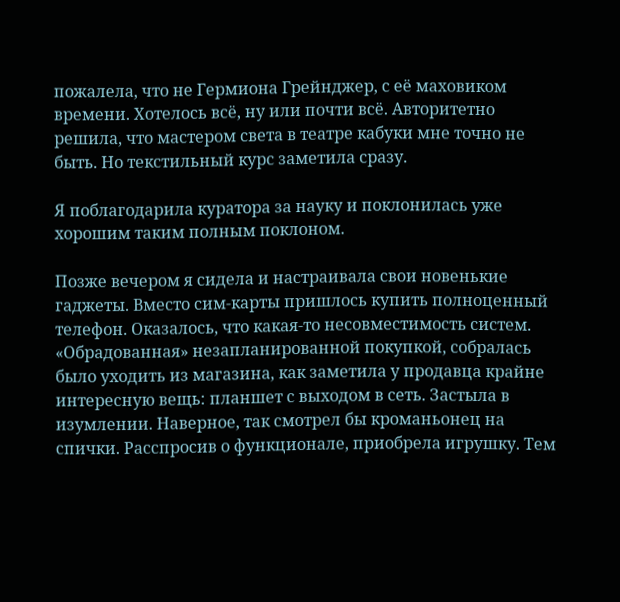пожалела, что не Гермиона Грейнджер, с её маховиком времени. Хотелось всё, ну или почти всё. Авторитетно решила, что мастером света в театре кабуки мне точно не быть. Но текстильный курс заметила сразу.

Я поблагодарила куратора за науку и поклонилась уже хорошим таким полным поклоном.

Позже вечером я сидела и настраивала свои новенькие гаджеты. Вместо сим-карты пришлось купить полноценный телефон. Оказалось, что какая-то несовместимость систем. «Обрадованная» незапланированной покупкой, собралась было уходить из магазина, как заметила у продавца крайне интересную вещь: планшет с выходом в сеть. Застыла в изумлении. Наверное, так смотрел бы кроманьонец на спички. Расспросив о функционале, приобрела игрушку. Тем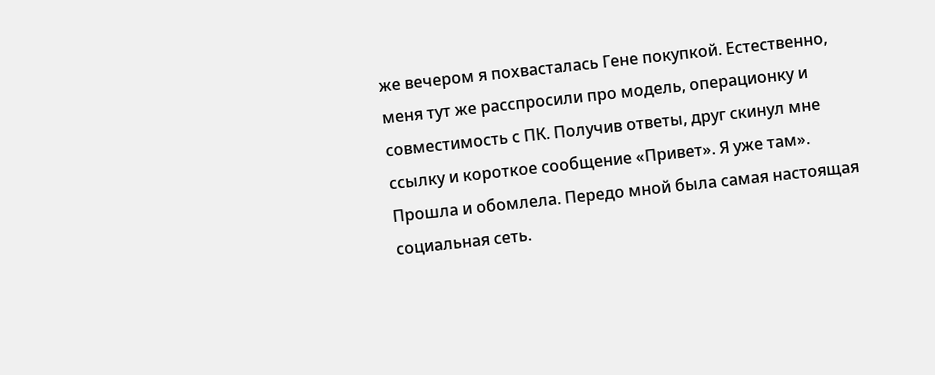же вечером я похвасталась Гене покупкой. Естественно, меня тут же расспросили про модель, операционку и совместимость с ПК. Получив ответы, друг скинул мне ссылку и короткое сообщение «Привет». Я уже там». Прошла и обомлела. Передо мной была самая настоящая социальная сеть.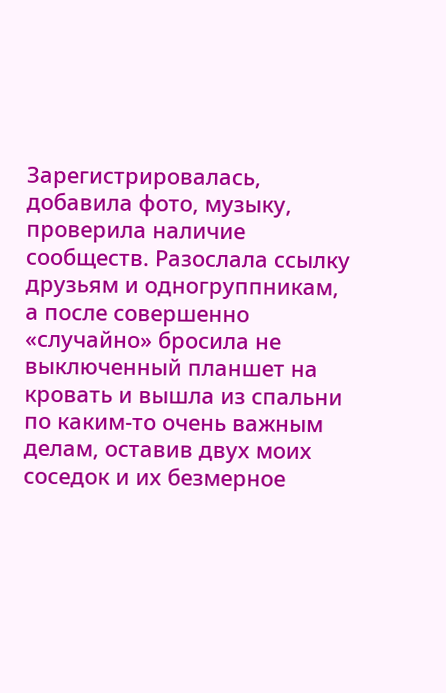Зарегистрировалась, добавила фото, музыку, проверила наличие сообществ. Разослала ссылку друзьям и одногруппникам, а после совершенно «случайно» бросила не выключенный планшет на кровать и вышла из спальни по каким-то очень важным делам, оставив двух моих соседок и их безмерное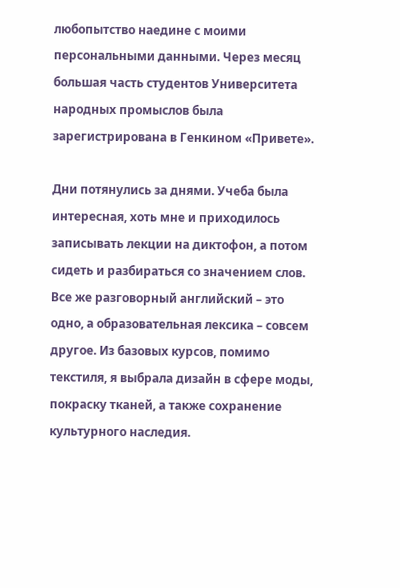любопытство наедине с моими персональными данными. Через месяц большая часть студентов Университета народных промыслов была зарегистрирована в Генкином «Привете».

Дни потянулись за днями. Учеба была интересная, хоть мне и приходилось записывать лекции на диктофон, а потом сидеть и разбираться со значением слов. Все же разговорный английский – это одно, а образовательная лексика – совсем другое. Из базовых курсов, помимо текстиля, я выбрала дизайн в сфере моды, покраску тканей, а также сохранение культурного наследия.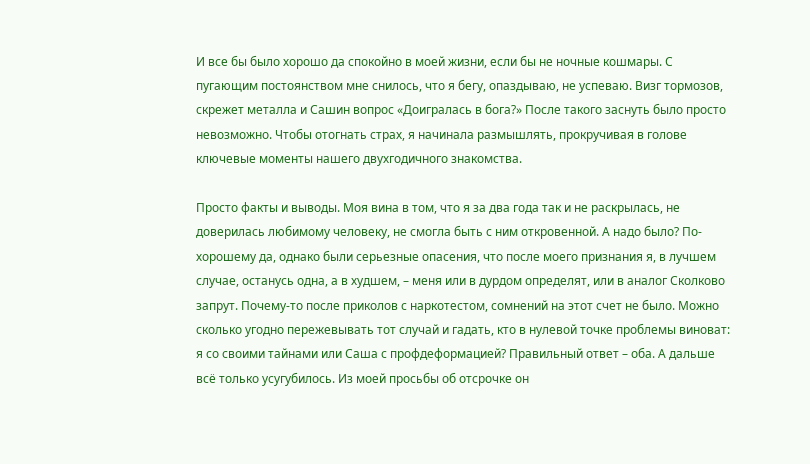И все бы было хорошо да спокойно в моей жизни, если бы не ночные кошмары. С пугающим постоянством мне снилось, что я бегу, опаздываю, не успеваю. Визг тормозов, скрежет металла и Сашин вопрос «Доигралась в бога?» После такого заснуть было просто невозможно. Чтобы отогнать страх, я начинала размышлять, прокручивая в голове ключевые моменты нашего двухгодичного знакомства.

Просто факты и выводы. Моя вина в том, что я за два года так и не раскрылась, не доверилась любимому человеку, не смогла быть с ним откровенной. А надо было? По-хорошему да, однако были серьезные опасения, что после моего признания я, в лучшем случае, останусь одна, а в худшем, – меня или в дурдом определят, или в аналог Сколково запрут. Почему-то после приколов с наркотестом, сомнений на этот счет не было. Можно сколько угодно пережевывать тот случай и гадать, кто в нулевой точке проблемы виноват: я со своими тайнами или Саша с профдеформацией? Правильный ответ – оба. А дальше всё только усугубилось. Из моей просьбы об отсрочке он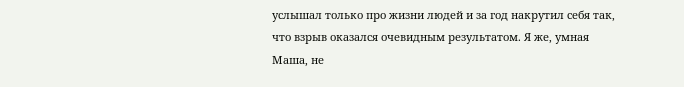услышал только про жизни людей и за год накрутил себя так, что взрыв оказался очевидным результатом. Я же, умная Маша, не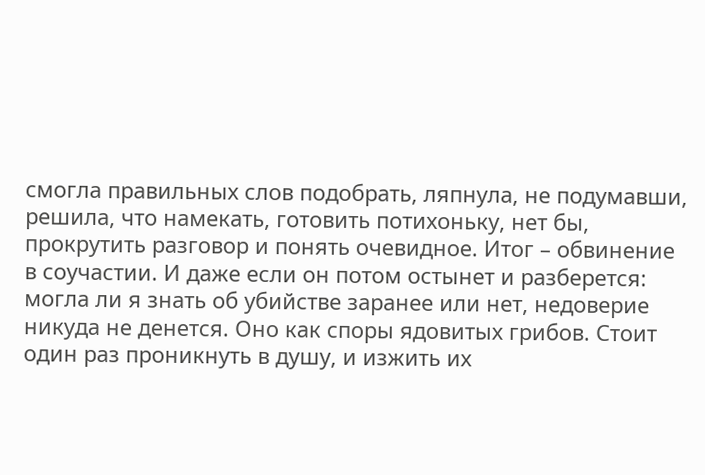смогла правильных слов подобрать, ляпнула, не подумавши, решила, что намекать, готовить потихоньку, нет бы, прокрутить разговор и понять очевидное. Итог – обвинение в соучастии. И даже если он потом остынет и разберется: могла ли я знать об убийстве заранее или нет, недоверие никуда не денется. Оно как споры ядовитых грибов. Стоит один раз проникнуть в душу, и изжить их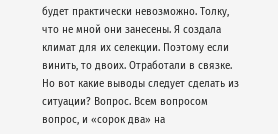будет практически невозможно. Толку, что не мной они занесены. Я создала климат для их селекции. Поэтому если винить, то двоих. Отработали в связке. Но вот какие выводы следует сделать из ситуации? Вопрос. Всем вопросом вопрос, и «сорок два» на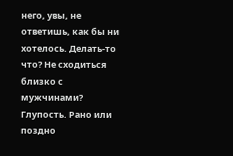него, увы, не ответишь, как бы ни хотелось. Делать-то что? Не сходиться близко с мужчинами? Глупость. Рано или поздно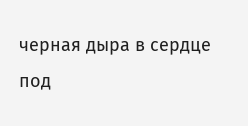черная дыра в сердце под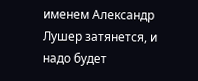именем Александр Лушер затянется, и надо будет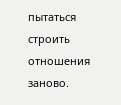пытаться строить отношения заново.